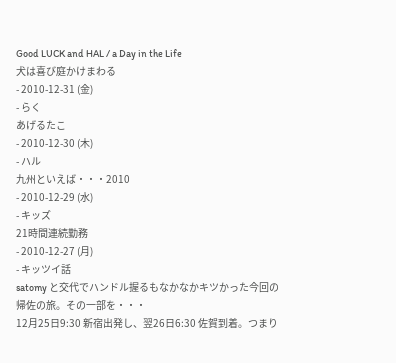Good LUCK and HAL / a Day in the Life
犬は喜び庭かけまわる
- 2010-12-31 (金)
- らく
あげるたこ
- 2010-12-30 (木)
- ハル
九州といえば・・・2010
- 2010-12-29 (水)
- キッズ
21時間連続勤務
- 2010-12-27 (月)
- キッツイ話
satomy と交代でハンドル握るもなかなかキツかった今回の帰佐の旅。その一部を・・・
12月25日9:30 新宿出発し、翌26日6:30 佐賀到着。つまり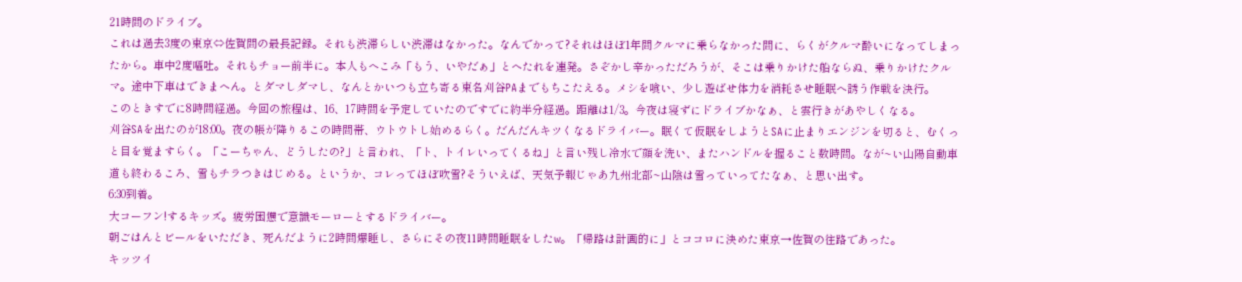21時間のドライブ。
これは過去3度の東京⇔佐賀間の最長記録。それも渋滞らしい渋滞はなかった。なんでかって?それはほぼ1年間クルマに乗らなかった間に、らくがクルマ酔いになってしまったから。車中2度嘔吐。それもチョー前半に。本人もへこみ「もう、いやだぁ」とへたれを連発。さぞかし辛かっただろうが、そこは乗りかけた船ならぬ、乗りかけたクルマ。途中下車はできまへん。とダマしダマし、なんとかいつも立ち寄る東名刈谷PAまでもちこたえる。メシを喰い、少し遊ばせ体力を消耗させ睡眠へ誘う作戦を決行。
このときすでに8時間経過。今回の旅程は、16、17時間を予定していたのですでに約半分経過。距離は1/3。今夜は寝ずにドライブかなぁ、と雲行きがあやしくなる。
刈谷SAを出たのが18:00。夜の帳が降りるこの時間帯、ウトウトし始めるらく。だんだんキツくなるドライバー。眠くて仮眠をしようとSAに止まりエンジンを切ると、むくっと目を覚ますらく。「こーちゃん、どうしたの?」と言われ、「ト、トイレいってくるね」と言い残し冷水で顔を洗い、またハンドルを握ること数時間。なが~い山陽自動車道も終わるころ、雪もチラつきはじめる。というか、コレってほぼ吹雪?そういえば、天気予報じゃあ九州北部~山陰は雪っていってたなぁ、と思い出す。
6:30到着。
大コーフン!するキッズ。疲労困憊で意識モーローとするドライバー。
朝ごはんとビールをいただき、死んだように2時間爆睡し、さらにその夜11時間睡眠をしたw。「帰路は計画的に」とココロに決めた東京→佐賀の往路であった。
キッツイ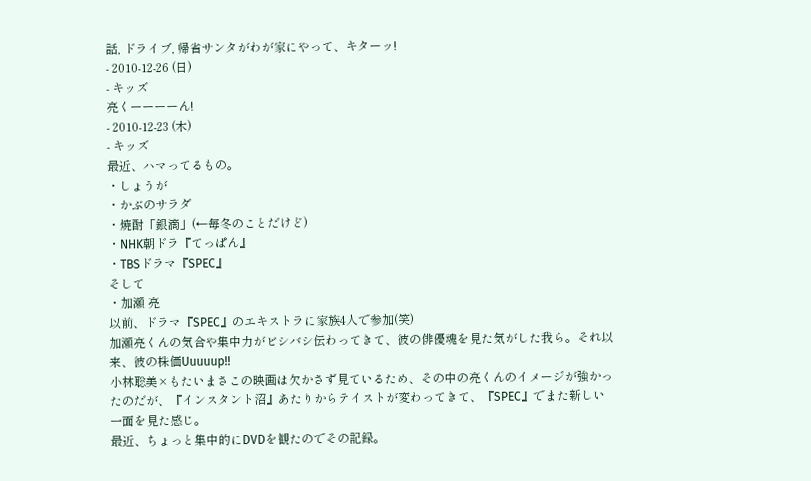話, ドライブ, 帰省サンタがわが家にやって、キターッ!
- 2010-12-26 (日)
- キッズ
亮くーーーーん!
- 2010-12-23 (木)
- キッズ
最近、ハマってるもの。
・しょうが
・かぶのサラダ
・焼酎「銀滴」(←毎冬のことだけど)
・NHK朝ドラ『てっぱん』
・TBSドラマ『SPEC』
そして
・加瀬 亮
以前、ドラマ『SPEC』のエキストラに家族4人で参加(笑)
加瀬亮くんの気合や集中力がビシバシ伝わってきて、彼の俳優魂を見た気がした我ら。それ以来、彼の株価Uuuuup!!
小林聡美×もたいまさこの映画は欠かさず見ているため、その中の亮くんのイメージが強かったのだが、『インスタント沼』あたりからテイストが変わってきて、『SPEC』でまた新しい一面を見た感じ。
最近、ちょっと集中的にDVDを観たのでその記録。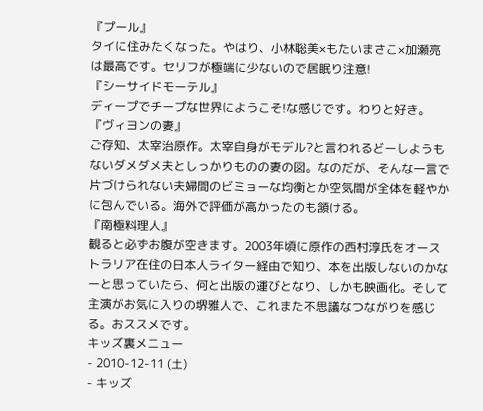『プール』
タイに住みたくなった。やはり、小林聡美×もたいまさこ×加瀬亮は最高です。セリフが極端に少ないので居眠り注意!
『シーサイドモーテル』
ディープでチープな世界にようこそ!な感じです。わりと好き。
『ヴィヨンの妻』
ご存知、太宰治原作。太宰自身がモデル?と言われるどーしようもないダメダメ夫としっかりものの妻の図。なのだが、そんな一言で片づけられない夫婦間のビミョーな均衡とか空気間が全体を軽やかに包んでいる。海外で評価が高かったのも頷ける。
『南極料理人』
観ると必ずお腹が空きます。2003年頃に原作の西村淳氏をオーストラリア在住の日本人ライター経由で知り、本を出版しないのかなーと思っていたら、何と出版の運びとなり、しかも映画化。そして主演がお気に入りの堺雅人で、これまた不思議なつながりを感じる。おススメです。
キッズ裏メニュー
- 2010-12-11 (土)
- キッズ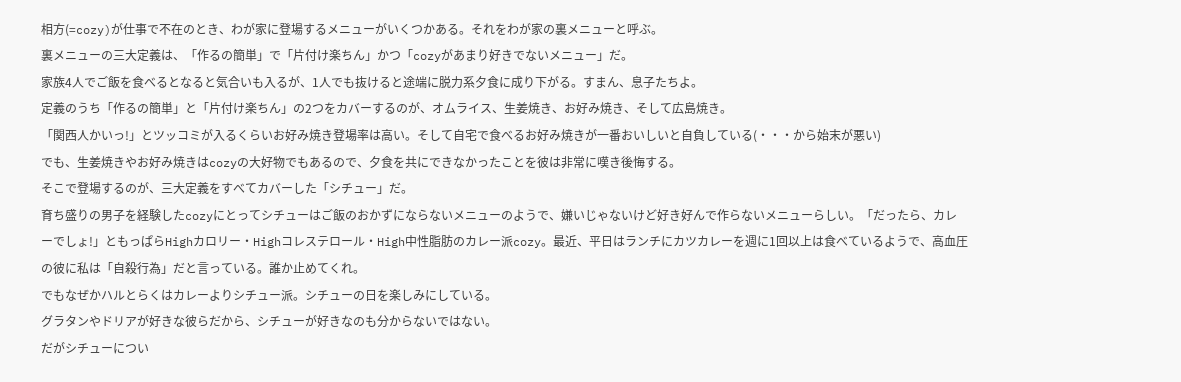相方(=cozy)が仕事で不在のとき、わが家に登場するメニューがいくつかある。それをわが家の裏メニューと呼ぶ。
裏メニューの三大定義は、「作るの簡単」で「片付け楽ちん」かつ「cozyがあまり好きでないメニュー」だ。
家族4人でご飯を食べるとなると気合いも入るが、1人でも抜けると途端に脱力系夕食に成り下がる。すまん、息子たちよ。
定義のうち「作るの簡単」と「片付け楽ちん」の2つをカバーするのが、オムライス、生姜焼き、お好み焼き、そして広島焼き。
「関西人かいっ!」とツッコミが入るくらいお好み焼き登場率は高い。そして自宅で食べるお好み焼きが一番おいしいと自負している(・・・から始末が悪い)
でも、生姜焼きやお好み焼きはcozyの大好物でもあるので、夕食を共にできなかったことを彼は非常に嘆き後悔する。
そこで登場するのが、三大定義をすべてカバーした「シチュー」だ。
育ち盛りの男子を経験したcozyにとってシチューはご飯のおかずにならないメニューのようで、嫌いじゃないけど好き好んで作らないメニューらしい。「だったら、カレーでしょ!」ともっぱらHighカロリー・Highコレステロール・High中性脂肪のカレー派cozy。最近、平日はランチにカツカレーを週に1回以上は食べているようで、高血圧の彼に私は「自殺行為」だと言っている。誰か止めてくれ。
でもなぜかハルとらくはカレーよりシチュー派。シチューの日を楽しみにしている。
グラタンやドリアが好きな彼らだから、シチューが好きなのも分からないではない。
だがシチューについ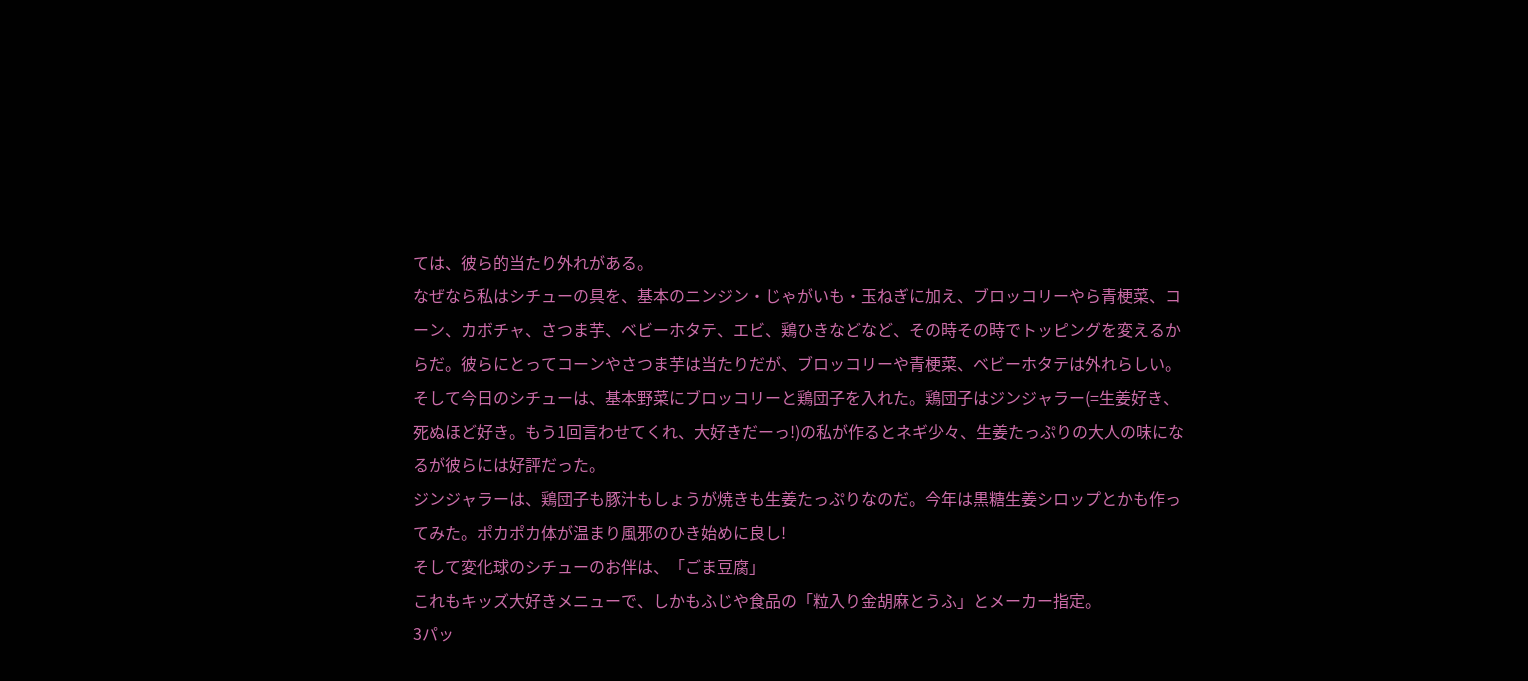ては、彼ら的当たり外れがある。
なぜなら私はシチューの具を、基本のニンジン・じゃがいも・玉ねぎに加え、ブロッコリーやら青梗菜、コーン、カボチャ、さつま芋、ベビーホタテ、エビ、鶏ひきなどなど、その時その時でトッピングを変えるからだ。彼らにとってコーンやさつま芋は当たりだが、ブロッコリーや青梗菜、ベビーホタテは外れらしい。
そして今日のシチューは、基本野菜にブロッコリーと鶏団子を入れた。鶏団子はジンジャラー(=生姜好き、死ぬほど好き。もう1回言わせてくれ、大好きだーっ!)の私が作るとネギ少々、生姜たっぷりの大人の味になるが彼らには好評だった。
ジンジャラーは、鶏団子も豚汁もしょうが焼きも生姜たっぷりなのだ。今年は黒糖生姜シロップとかも作ってみた。ポカポカ体が温まり風邪のひき始めに良し!
そして変化球のシチューのお伴は、「ごま豆腐」
これもキッズ大好きメニューで、しかもふじや食品の「粒入り金胡麻とうふ」とメーカー指定。
3パッ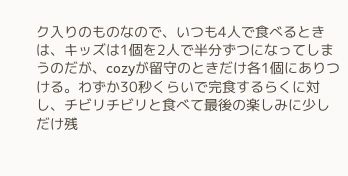ク入りのものなので、いつも4人で食べるときは、キッズは1個を2人で半分ずつになってしまうのだが、cozyが留守のときだけ各1個にありつける。わずか30秒くらいで完食するらくに対し、チビリチビリと食べて最後の楽しみに少しだけ残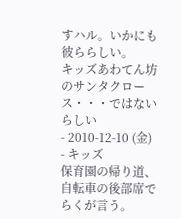すハル。いかにも彼ららしい。
キッズあわてん坊のサンタクロース・・・ではないらしい
- 2010-12-10 (金)
- キッズ
保育園の帰り道、自転車の後部席でらくが言う。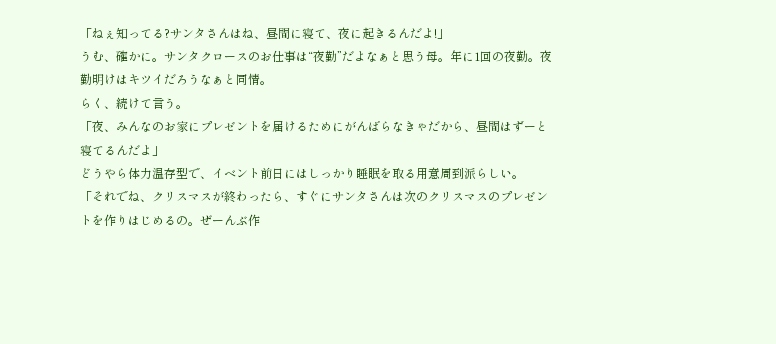「ねぇ知ってる?サンタさんはね、昼間に寝て、夜に起きるんだよ!」
うむ、確かに。サンタクロースのお仕事は“夜勤”だよなぁと思う母。年に1回の夜勤。夜勤明けはキツイだろうなぁと同情。
らく、続けて言う。
「夜、みんなのお家にプレゼントを届けるためにがんばらなきゃだから、昼間はずーと寝てるんだよ」
どうやら体力温存型で、イベント前日にはしっかり睡眠を取る用意周到派らしい。
「それでね、クリスマスが終わったら、すぐにサンタさんは次のクリスマスのプレゼントを作りはじめるの。ぜーんぶ作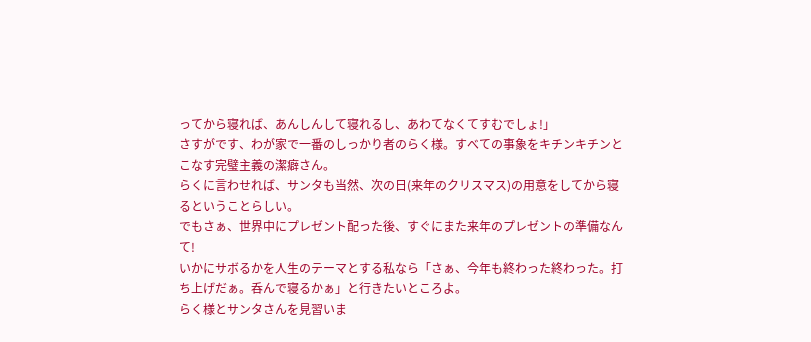ってから寝れば、あんしんして寝れるし、あわてなくてすむでしょ!」
さすがです、わが家で一番のしっかり者のらく様。すべての事象をキチンキチンとこなす完璧主義の潔癖さん。
らくに言わせれば、サンタも当然、次の日(来年のクリスマス)の用意をしてから寝るということらしい。
でもさぁ、世界中にプレゼント配った後、すぐにまた来年のプレゼントの準備なんて!
いかにサボるかを人生のテーマとする私なら「さぁ、今年も終わった終わった。打ち上げだぁ。呑んで寝るかぁ」と行きたいところよ。
らく様とサンタさんを見習いま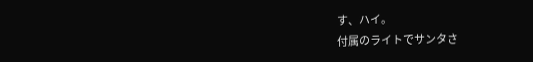す、ハイ。
付属のライトでサンタさ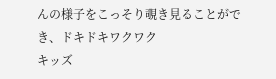んの様子をこっそり覗き見ることができ、ドキドキワクワク
キッズ